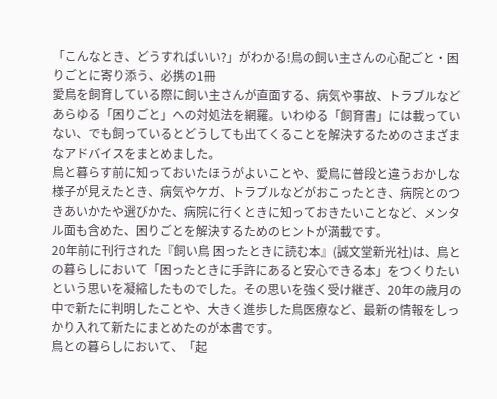「こんなとき、どうすればいい?」がわかる!鳥の飼い主さんの心配ごと・困りごとに寄り添う、必携の1冊
愛鳥を飼育している際に飼い主さんが直面する、病気や事故、トラブルなどあらゆる「困りごと」への対処法を網羅。いわゆる「飼育書」には載っていない、でも飼っているとどうしても出てくることを解決するためのさまざまなアドバイスをまとめました。
鳥と暮らす前に知っておいたほうがよいことや、愛鳥に普段と違うおかしな様子が見えたとき、病気やケガ、トラブルなどがおこったとき、病院とのつきあいかたや選びかた、病院に行くときに知っておきたいことなど、メンタル面も含めた、困りごとを解決するためのヒントが満載です。
20年前に刊行された『飼い鳥 困ったときに読む本』(誠文堂新光社)は、鳥との暮らしにおいて「困ったときに手許にあると安心できる本」をつくりたいという思いを凝縮したものでした。その思いを強く受け継ぎ、20年の歳月の中で新たに判明したことや、大きく進歩した鳥医療など、最新の情報をしっかり入れて新たにまとめたのが本書です。
鳥との暮らしにおいて、「起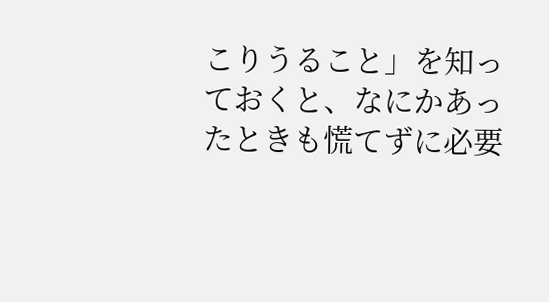こりうること」を知っておくと、なにかあったときも慌てずに必要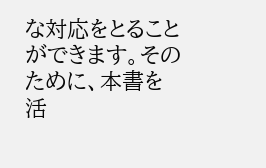な対応をとることができます。そのために、本書を活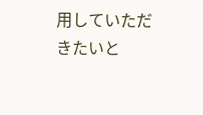用していただきたいと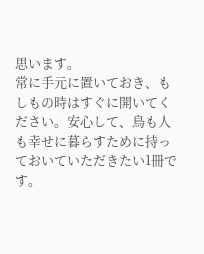思います。
常に手元に置いておき、もしもの時はすぐに開いてください。安心して、鳥も人も幸せに暮らすために持っておいていただきたい1冊です。